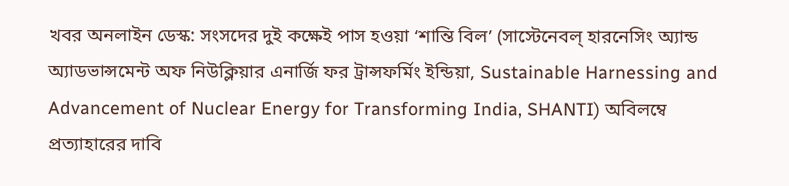খবর অনলাইন ডেস্ক: সংসদের দুই কক্ষেই পাস হওয়া ‘শান্তি বিল’ (সাস্টেনেবল্‌ হারনেসিং অ্যান্ড অ্যাডভান্সমেন্ট অফ নিউক্লিয়ার এনার্জি ফর ট্রান্সফর্মিং ইন্ডিয়া, Sustainable Harnessing and Advancement of Nuclear Energy for Transforming India, SHANTI) অবিলম্বে প্রত্যাহারের দাবি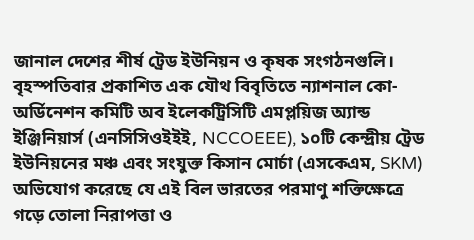জানাল দেশের শীর্ষ ট্রেড ইউনিয়ন ও কৃষক সংগঠনগুলি। বৃহস্পতিবার প্রকাশিত এক যৌথ বিবৃতিতে ন্যাশনাল কো-অর্ডিনেশন কমিটি অব ইলেকট্রিসিটি এমপ্লয়িজ অ্যান্ড ইঞ্জিনিয়ার্স (এনসিসিওইইই, NCCOEEE), ১০টি কেন্দ্রীয় ট্রেড ইউনিয়নের মঞ্চ এবং সংযুক্ত কিসান মোর্চা (এসকেএম, SKM) অভিযোগ করেছে যে এই বিল ভারতের পরমাণু শক্তিক্ষেত্রে গড়ে তোলা নিরাপত্তা ও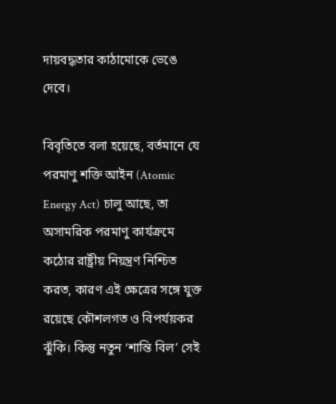দায়বদ্ধতার কাঠামোকে ভেঙে দেবে।

বিবৃতিতে বলা হয়েছে, বর্তমানে যে পরমাণু শক্তি আইন (Atomic Energy Act) চালু আছে, তা অসামরিক পরমাণু কার্যক্রমে কঠোর রাষ্ট্রীয় নিয়ন্ত্রণ নিশ্চিত করত, কারণ এই ক্ষেত্রের সঙ্গে যুক্ত রয়েছে কৌশলগত ও বিপর্যয়কর ঝুঁকি। কিন্তু নতুন ‘শান্তি বিল’ সেই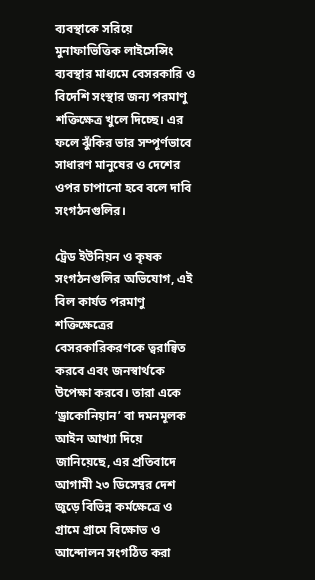ব্যবস্থাকে সরিয়ে মুনাফাভিত্তিক লাইসেন্সিং ব্যবস্থার মাধ্যমে বেসরকারি ও বিদেশি সংস্থার জন্য পরমাণু শক্তিক্ষেত্র খুলে দিচ্ছে। এর ফলে ঝুঁকির ভার সম্পূর্ণভাবে সাধারণ মানুষের ও দেশের ওপর চাপানো হবে বলে দাবি সংগঠনগুলির।

ট্রেড ইউনিয়ন ও কৃষক সংগঠনগুলির অভিযোগ, এই বিল কার্যত পরমাণু শক্তিক্ষেত্রের বেসরকারিকরণকে ত্বরান্বিত করবে এবং জনস্বার্থকে উপেক্ষা করবে। তারা একে ‘ড্রাকোনিয়ান’ বা দমনমূলক আইন আখ্যা দিয়ে জানিয়েছে, এর প্রতিবাদে আগামী ২৩ ডিসেম্বর দেশ জুড়ে বিভিন্ন কর্মক্ষেত্রে ও গ্রামে গ্রামে বিক্ষোভ ও আন্দোলন সংগঠিত করা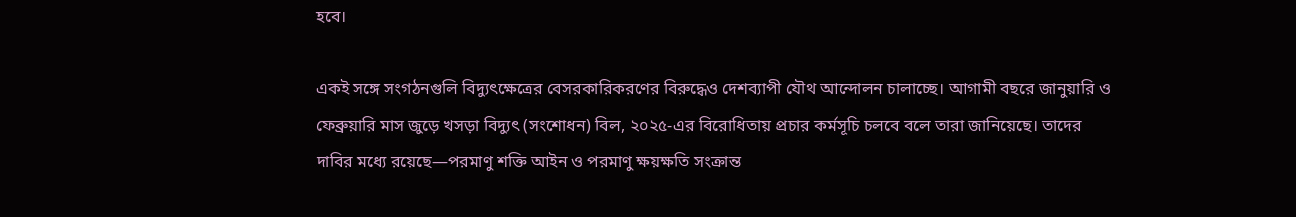হবে।

একই সঙ্গে সংগঠনগুলি বিদ্যুৎক্ষেত্রের বেসরকারিকরণের বিরুদ্ধেও দেশব্যাপী যৌথ আন্দোলন চালাচ্ছে। আগামী বছরে জানুয়ারি ও ফেব্রুয়ারি মাস জুড়ে খসড়া বিদ্যুৎ (সংশোধন) বিল, ২০২৫-এর বিরোধিতায় প্রচার কর্মসূচি চলবে বলে তারা জানিয়েছে। তাদের দাবির মধ্যে রয়েছে—পরমাণু শক্তি আইন ও পরমাণু ক্ষয়ক্ষতি সংক্রান্ত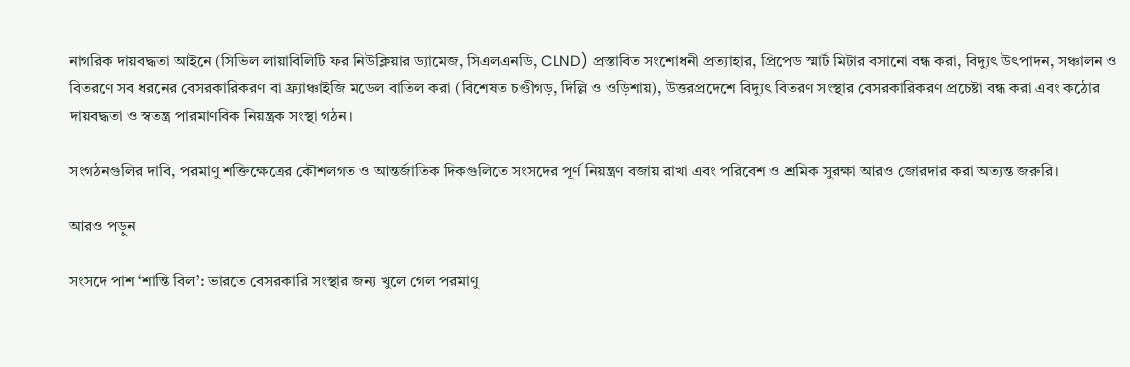নাগরিক দায়বদ্ধতা আইনে (সিভিল লায়াবিলিটি ফর নিউক্লিয়ার ড্যামেজ, সিএলএনডি, CLND) প্রস্তাবিত সংশোধনী প্রত্যাহার, প্রিপেড স্মার্ট মিটার বসানো বন্ধ করা, বিদ্যুৎ উৎপাদন, সঞ্চালন ও বিতরণে সব ধরনের বেসরকারিকরণ বা ফ্র্যাঞ্চাইজি মডেল বাতিল করা (বিশেষত চণ্ডীগড়, দিল্লি ও ওড়িশায়), উত্তরপ্রদেশে বিদ্যুৎ বিতরণ সংস্থার বেসরকারিকরণ প্রচেষ্টা বন্ধ করা এবং কঠোর দায়বদ্ধতা ও স্বতন্ত্র পারমাণবিক নিয়ন্ত্রক সংস্থা গঠন।

সংগঠনগুলির দাবি, পরমাণু শক্তিক্ষেত্রের কৌশলগত ও আন্তর্জাতিক দিকগুলিতে সংসদের পূর্ণ নিয়ন্ত্রণ বজায় রাখা এবং পরিবেশ ও শ্রমিক সুরক্ষা আরও জোরদার করা অত্যন্ত জরুরি।

আরও পড়ুন

সংসদে পাশ ‘শান্তি বিল’: ভারতে বেসরকারি সংস্থার জন্য খুলে গেল পরমাণু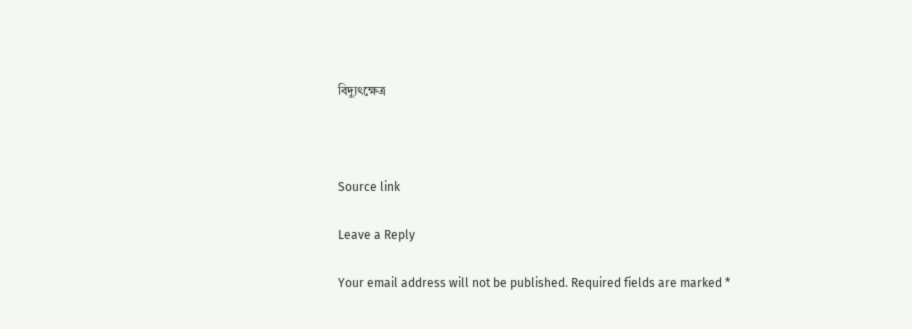বিদ্যুৎক্ষেত্র



Source link

Leave a Reply

Your email address will not be published. Required fields are marked *